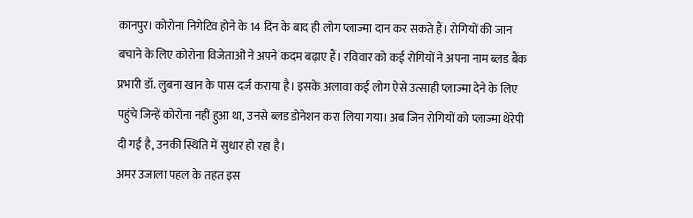कानपुर। कोरोना निगेटिव होने के 14 दिन के बाद ही लोग प्लाज्मा दान कर सकते हैं। रोगियों की जान बचाने के लिए कोरोना विजेताओं ने अपने कदम बढ़ाए हैं। रविवार को कई रोगियों ने अपना नाम ब्लड बैंक प्रभारी डॉ. लुबना खान के पास दर्ज कराया है। इसके अलावा कई लोग ऐसे उत्साही प्लाज्मा देने के लिए पहुंचे जिन्हें कोरोना नहीं हुआ था, उनसे ब्लड डोनेशन करा लिया गया। अब जिन रोगियों को प्लाज्मा थेरेपी दी गई है, उनकी स्थिति में सुधार हो रहा है।
अमर उजाला पहल के तहत इस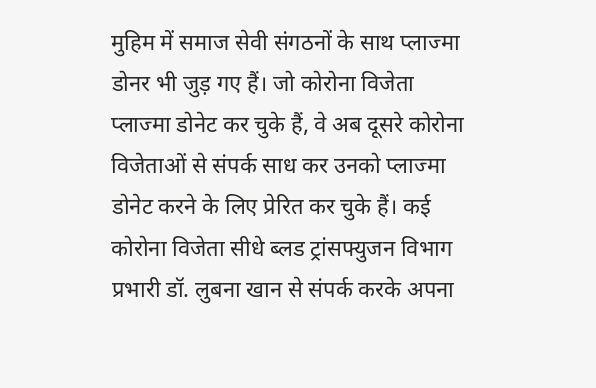मुहिम में समाज सेवी संगठनों के साथ प्लाज्मा डोनर भी जुड़ गए हैं। जो कोरोना विजेता प्लाज्मा डोनेट कर चुके हैं, वे अब दूसरे कोरोना विजेताओं से संपर्क साध कर उनको प्लाज्मा डोनेट करने के लिए प्रेरित कर चुके हैं। कई कोरोना विजेता सीधे ब्लड ट्रांसफ्युजन विभाग प्रभारी डॉ. लुबना खान से संपर्क करके अपना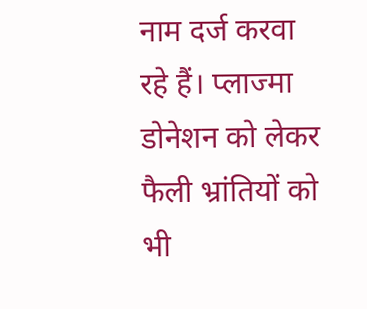नाम दर्ज करवा रहे हैं। प्लाज्मा डोनेशन को लेकर फैली भ्रांतियों को भी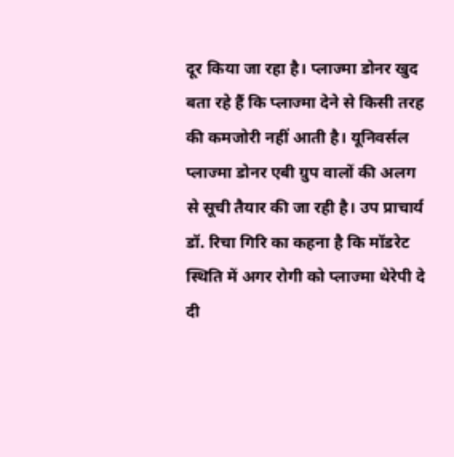दूर किया जा रहा है। प्लाज्मा डोनर खुद बता रहे हैं कि प्लाज्मा देने से किसी तरह की कमजोरी नहीं आती है। यूनिवर्सल प्लाज्मा डोनर एबी ग्रुप वालों की अलग से सूची तैयार की जा रही है। उप प्राचार्य डॉ. रिचा गिरि का कहना है कि मॉडरेट स्थिति में अगर रोगी को प्लाज्मा थेरेपी दे दी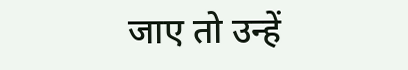जाए तो उन्हें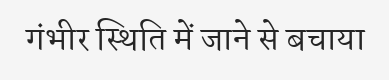गंभीर स्थिति में जाने से बचाया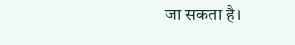जा सकता है।